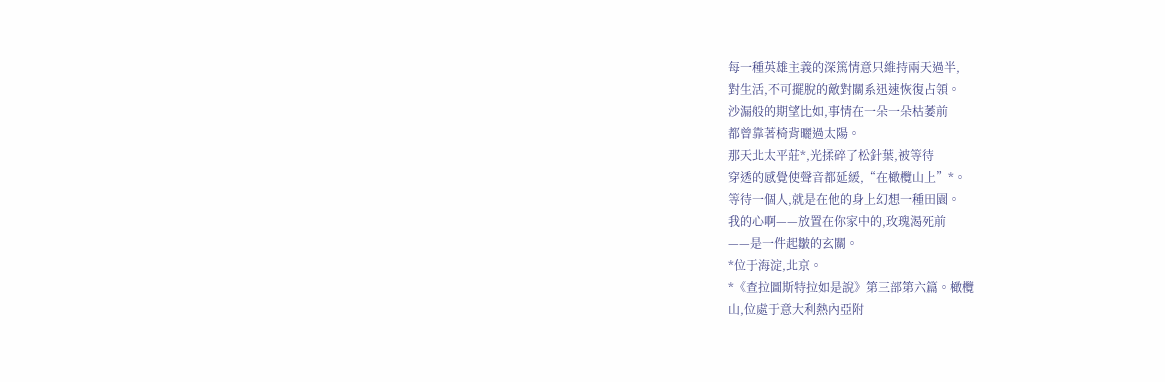每一種英雄主義的深篤情意只維持兩天過半,
對生活,不可擺脫的敵對關系迅速恢復占領。
沙漏般的期望比如,事情在一朵一朵枯萎前
都曾靠著椅背曬過太陽。
那天北太平莊*,光揉碎了松針葉,被等待
穿透的感覺使聲音都延緩,“在橄欖山上”*。
等待一個人,就是在他的身上幻想一種田園。
我的心啊——放置在你家中的,玫瑰渴死前
——是一件起皺的玄關。
*位于海淀,北京。
*《查拉圖斯特拉如是說》第三部第六篇。橄欖
山,位處于意大利熱內亞附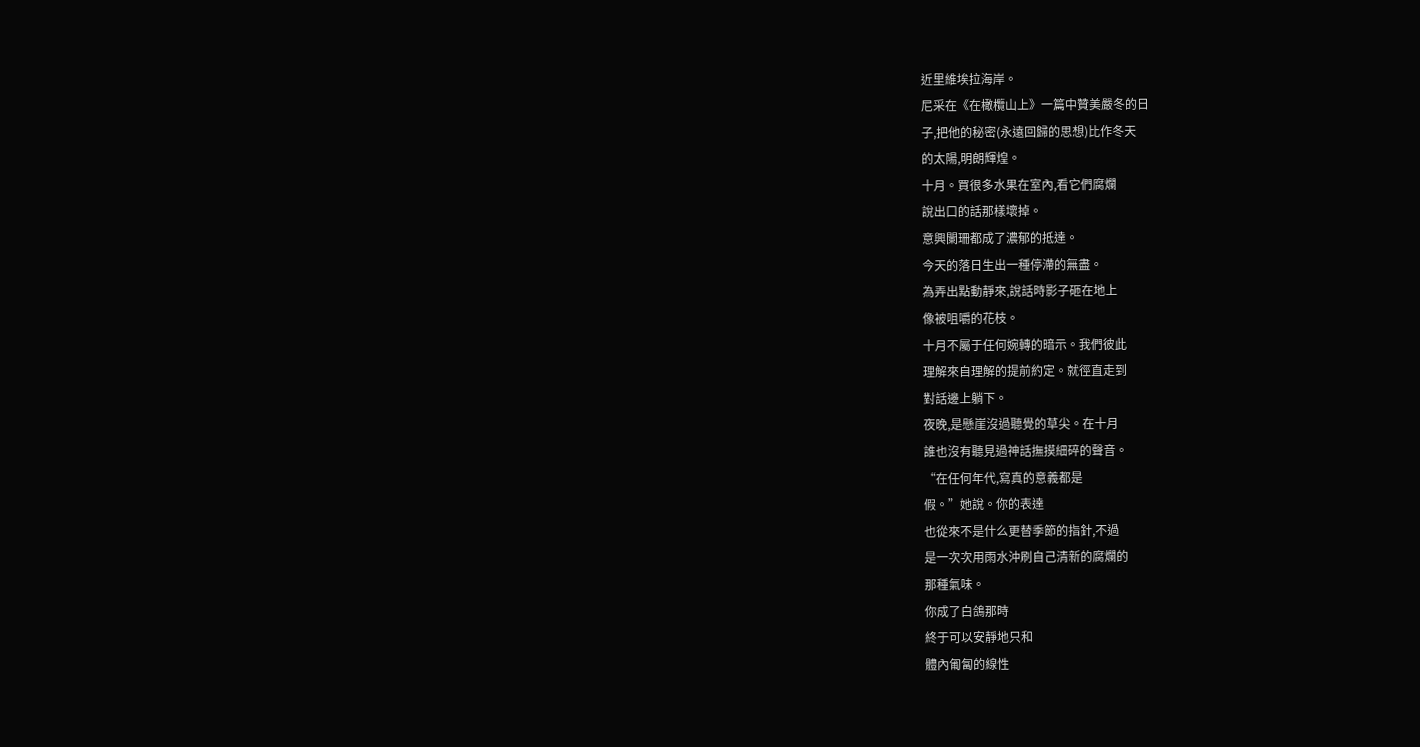近里維埃拉海岸。
尼采在《在橄欖山上》一篇中贊美嚴冬的日
子,把他的秘密(永遠回歸的思想)比作冬天
的太陽,明朗輝煌。
十月。買很多水果在室內,看它們腐爛
說出口的話那樣壞掉。
意興闌珊都成了濃郁的抵達。
今天的落日生出一種停滯的無盡。
為弄出點動靜來,說話時影子砸在地上
像被咀嚼的花枝。
十月不屬于任何婉轉的暗示。我們彼此
理解來自理解的提前約定。就徑直走到
對話邊上躺下。
夜晚,是懸崖沒過聽覺的草尖。在十月
誰也沒有聽見過神話撫摸細碎的聲音。
“在任何年代,寫真的意義都是
假。”她說。你的表達
也從來不是什么更替季節的指針,不過
是一次次用雨水沖刷自己清新的腐爛的
那種氣味。
你成了白鴿那時
終于可以安靜地只和
體內匍匐的線性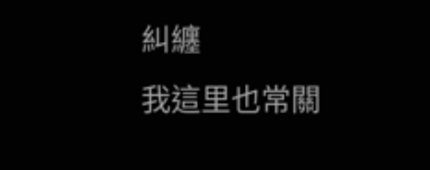糾纏
我這里也常關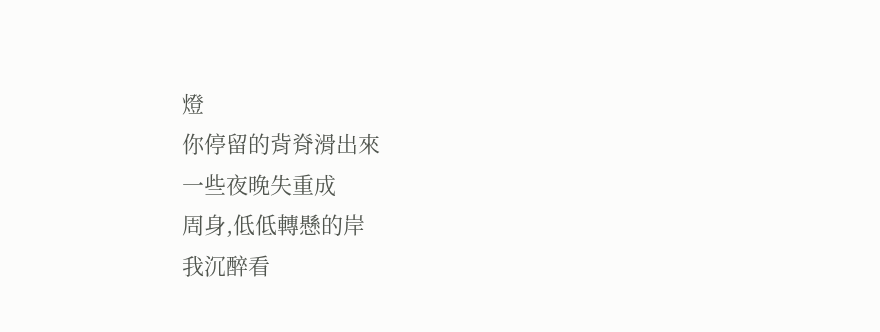燈
你停留的背脊滑出來
一些夜晚失重成
周身,低低轉懸的岸
我沉醉看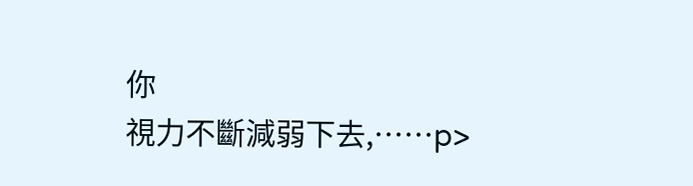你
視力不斷減弱下去,……p>